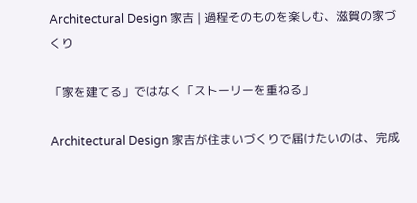Architectural Design 家吉 | 過程そのものを楽しむ、滋賀の家づくり

「家を建てる」ではなく「ストーリーを重ねる」

Architectural Design 家吉が住まいづくりで届けたいのは、完成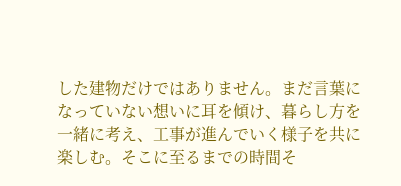した建物だけではありません。まだ言葉になっていない想いに耳を傾け、暮らし方を一緒に考え、工事が進んでいく様子を共に楽しむ。そこに至るまでの時間そ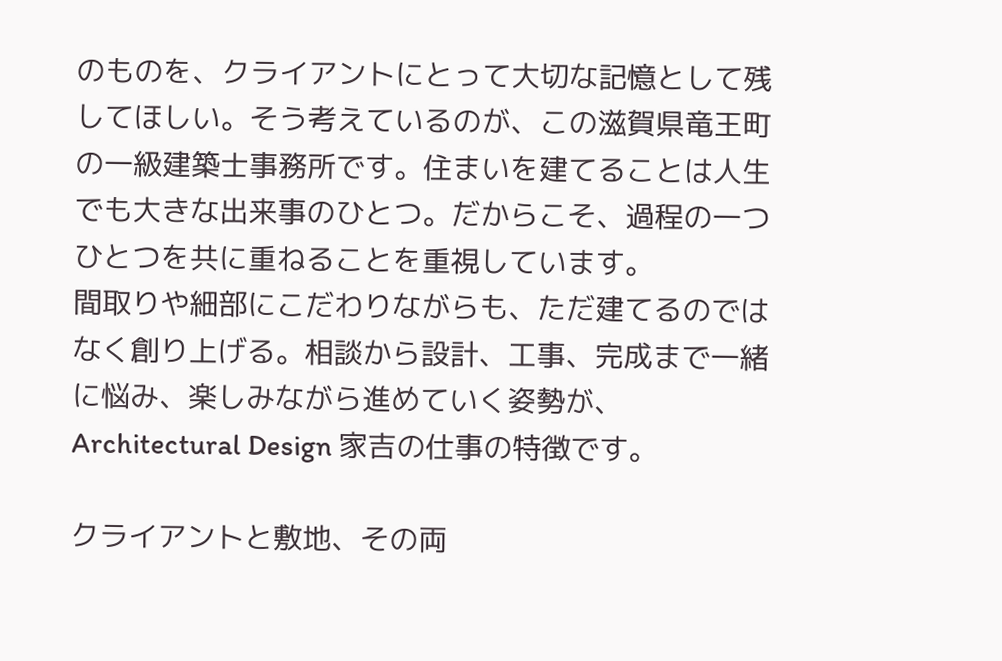のものを、クライアントにとって大切な記憶として残してほしい。そう考えているのが、この滋賀県竜王町の一級建築士事務所です。住まいを建てることは人生でも大きな出来事のひとつ。だからこそ、過程の一つひとつを共に重ねることを重視しています。
間取りや細部にこだわりながらも、ただ建てるのではなく創り上げる。相談から設計、工事、完成まで一緒に悩み、楽しみながら進めていく姿勢が、Architectural Design 家吉の仕事の特徴です。

クライアントと敷地、その両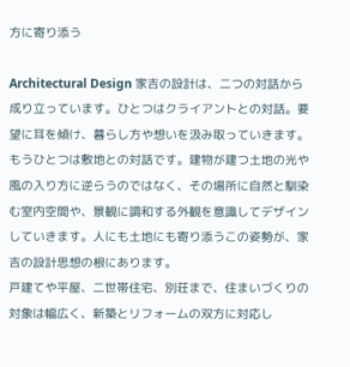方に寄り添う

Architectural Design 家吉の設計は、二つの対話から成り立っています。ひとつはクライアントとの対話。要望に耳を傾け、暮らし方や想いを汲み取っていきます。もうひとつは敷地との対話です。建物が建つ土地の光や風の入り方に逆らうのではなく、その場所に自然と馴染む室内空間や、景観に調和する外観を意識してデザインしていきます。人にも土地にも寄り添うこの姿勢が、家吉の設計思想の根にあります。
戸建てや平屋、二世帯住宅、別荘まで、住まいづくりの対象は幅広く、新築とリフォームの双方に対応し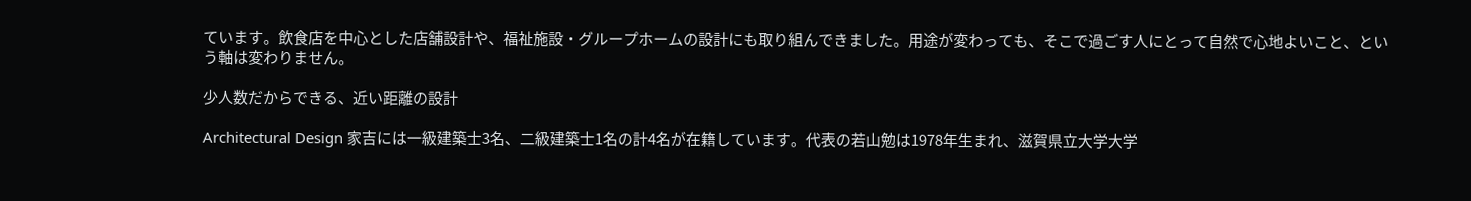ています。飲食店を中心とした店舗設計や、福祉施設・グループホームの設計にも取り組んできました。用途が変わっても、そこで過ごす人にとって自然で心地よいこと、という軸は変わりません。

少人数だからできる、近い距離の設計

Architectural Design 家吉には一級建築士3名、二級建築士1名の計4名が在籍しています。代表の若山勉は1978年生まれ、滋賀県立大学大学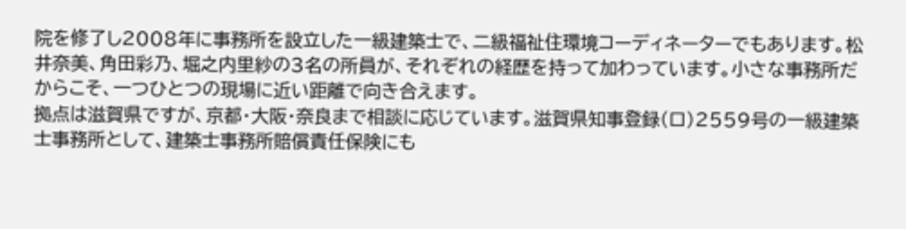院を修了し2008年に事務所を設立した一級建築士で、二級福祉住環境コーディネーターでもあります。松井奈美、角田彩乃、堀之内里紗の3名の所員が、それぞれの経歴を持って加わっています。小さな事務所だからこそ、一つひとつの現場に近い距離で向き合えます。
拠点は滋賀県ですが、京都・大阪・奈良まで相談に応じています。滋賀県知事登録(ロ)2559号の一級建築士事務所として、建築士事務所賠償責任保険にも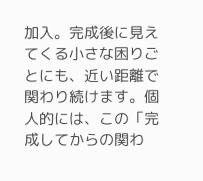加入。完成後に見えてくる小さな困りごとにも、近い距離で関わり続けます。個人的には、この「完成してからの関わ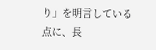り」を明言している点に、長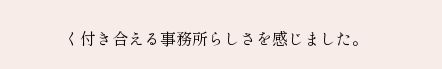く付き合える事務所らしさを感じました。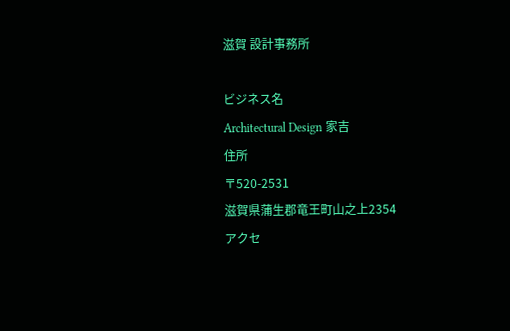滋賀 設計事務所

ビジネス名
Architectural Design 家吉
住所
〒520-2531
滋賀県蒲生郡竜王町山之上2354
アクセ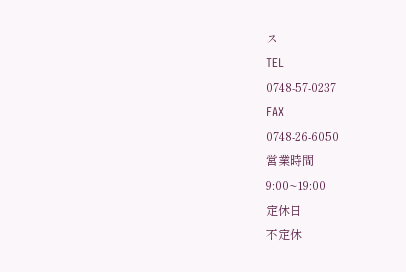ス
TEL
0748-57-0237
FAX
0748-26-6050
営業時間
9:00~19:00
定休日
不定休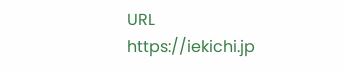URL
https://iekichi.jp